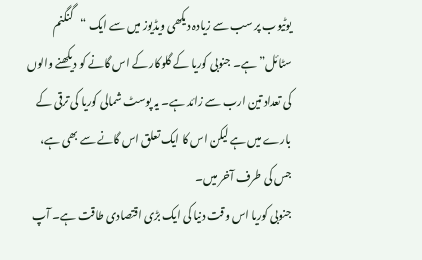یوٹیوب پر سب سے زیادہ دیکھی ویڈیوز میں سے ایک “گنگنم سٹائل” ہے۔ جنوبی کوریا کے گلوکار کے اس گانے کو دیکھنے والوں کی تعداد تین ارب سے زائد ہے۔ یہ پوسٹ شمالی کوریا کی ترقی کے بارے میں ہے لیکن اس کا ایک تعلق اس گانے سے بھی ہے، جس کی طرف آخر میں۔
جنوبی کوریا اس وقت دنیا کی ایک بڑی اقتصادی طاقت ہے۔ آپ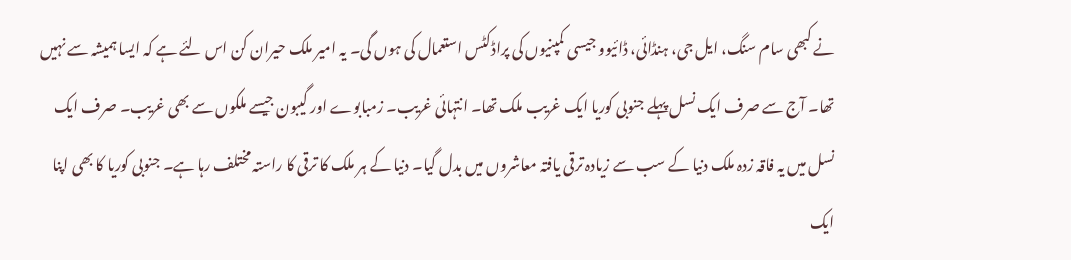نے کبھی سام سنگ، ایل جی، ہنڈائی، ڈائیوو جیسی کمپنیوں کی پراڈکٹس استعمال کی ہوں گی۔ یہ امیر ملک حیران کن اس لئے ہے کہ ایسا ہمیشہ سے نہیں تھا۔ آج سے صرف ایک نسل پہلے جنوبی کوریا ایک غریب ملک تھا۔ انتہائی غریب۔ زمبابوے اور گیبون جیسے ملکوں سے بھی غریب۔ صرف ایک نسل میں یہ فاقہ زدہ ملک دنیا کے سب سے زیادہ ترقی یافتہ معاشروں میں بدل گیا۔ دنیا کے ہر ملک کا ترقی کا راستہ مختلف رہا ہے۔ جنوبی کوریا کا بھی اپنا ایک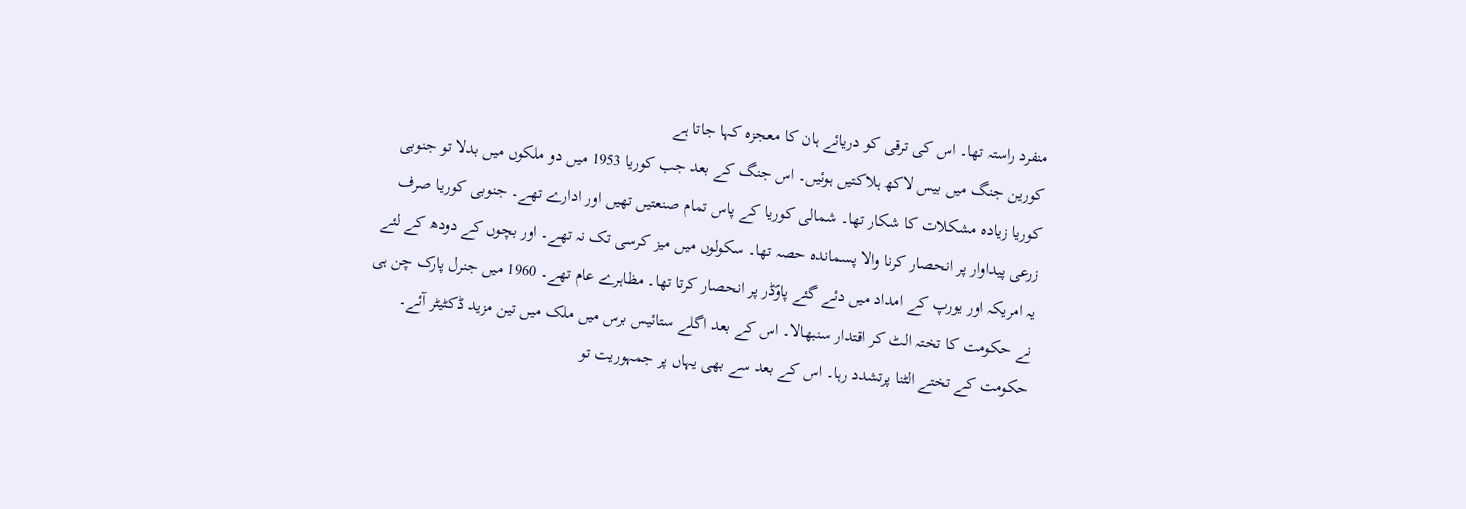منفرد راستہ تھا۔ اس کی ترقی کو دریائے ہان کا معجزہ کہا جاتا ہے
کورین جنگ میں بیس لاکھ ہلاکتیں ہوئیں۔ اس جنگ کے بعد جب کوریا 1953 میں دو ملکوں میں بدلا تو جنوبی کوریا زیادہ مشکلات کا شکار تھا۔ شمالی کوریا کے پاس تمام صنعتیں تھیں اور ادارے تھے۔ جنوبی کوریا صرف زرعی پیداوار پر انحصار کرنا والا پسماندہ حصہ تھا۔ سکولوں میں میز کرسی تک نہ تھے۔ اور بچوں کے دودھ کے لئے یہ امریکہ اور یورپ کے امداد میں دئے گئے پاوؐڈر پر انحصار کرتا تھا۔ مظاہرے عام تھے۔ 1960 میں جنرل پارک چن ہی نے حکومت کا تختہ الٹ کر اقتدار سنبھالا۔ اس کے بعد اگلے ستائیس برس میں ملک میں تین مزید ڈکٹیٹر آئے۔ حکومت کے تختے الٹنا پرتشدد رہا۔ اس کے بعد سے بھی یہاں پر جمہوریت تو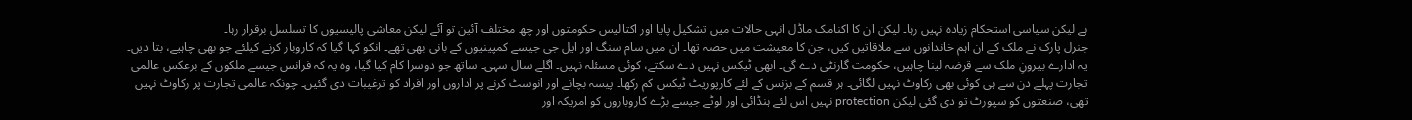ہے لیکن سیاسی استحکام زیادہ نہیں رہا۔ لیکن ان کا اکنامک ماڈل انہی حالات میں تشکیل پایا اور اکتالیس حکومتوں اور چھ مختلف آئین تو آئے لیکن معاشی پالیسیوں کا تسلسل برقرار رہا۔
جنرل پارک نے ملک کے ان اہم خاندانوں سے ملاقاتیں کیں، جن کا معیشت میں حصہ تھا۔ ان میں سام سنگ اور ایل جی جیسے کمپینیوں کے بانی بھی تھے۔ انکو کہا گیا کہ کاروبار کرنے کیلئے جو بھی چاہیے، بتا دیں۔ یہ ادارے بیرونِ ملک سے قرضہ لینا چاہیں، حکومت گارنٹی دے گی۔ ابھی ٹیکس نہیں دے سکتے، کوئی مسئلہ نہیں۔ اگلے سال سہی۔ ساتھ جو دوسرا کام کیا گیا، وہ یہ کہ فرانس جیسے ملکوں کے برعکس عالمی تجارت پہلے دن سے ہی کوئی بھی رکاوٹ نہیں لگائی۔ ہر قسم کے بزنس کے لئے کارپوریٹ ٹیکس کم رکھا۔ پیسہ بچانے اور انوسٹ کرنے پر اداروں اور افراد کو ترغیبات دی گئیں۔ چونکہ عالمی تجارت پر رکاوٹ نہیں تھی، صنعتوں کو سپورٹ تو دی گئی لیکن protection نہیں اس لئے ہنڈائی اور لوٹے جیسے بڑے کاروباروں کو امریکہ اور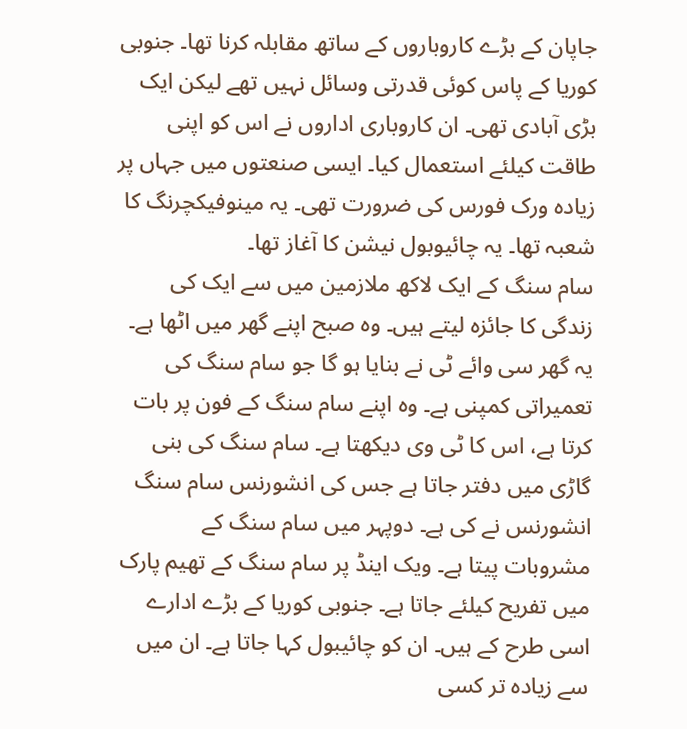جاپان کے بڑے کاروباروں کے ساتھ مقابلہ کرنا تھا۔ جنوبی کوریا کے پاس کوئی قدرتی وسائل نہیں تھے لیکن ایک بڑی آبادی تھی۔ ان کاروباری اداروں نے اس کو اپنی طاقت کیلئے استعمال کیا۔ ایسی صنعتوں میں جہاں پر زیادہ ورک فورس کی ضرورت تھی۔ یہ مینوفیکچرنگ کا شعبہ تھا۔ یہ چائیوبول نیشن کا آغاز تھا۔
سام سنگ کے ایک لاکھ ملازمین میں سے ایک کی زندگی کا جائزہ لیتے ہیں۔ وہ صبح اپنے گھر میں اٹھا ہے۔ یہ گھر سی وائے ٹی نے بنایا ہو گا جو سام سنگ کی تعمیراتی کمپنی ہے۔ وہ اپنے سام سنگ کے فون پر بات کرتا ہے، اس کا ٹی وی دیکھتا ہے۔ سام سنگ کی بنی گاڑی میں دفتر جاتا ہے جس کی انشورنس سام سنگ انشورنس نے کی ہے۔ دوپہر میں سام سنگ کے مشروبات پیتا ہے۔ ویک اینڈ پر سام سنگ کے تھیم پارک میں تفریح کیلئے جاتا ہے۔ جنوبی کوریا کے بڑے ادارے اسی طرح کے ہیں۔ ان کو چائیبول کہا جاتا ہے۔ ان میں سے زیادہ تر کسی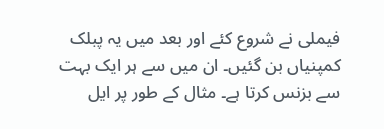فیملی نے شروع کئے اور بعد میں یہ پبلک کمپنیاں بن گئیں۔ ان میں سے ہر ایک بہت سے بزنس کرتا ہے۔ مثال کے طور پر ایل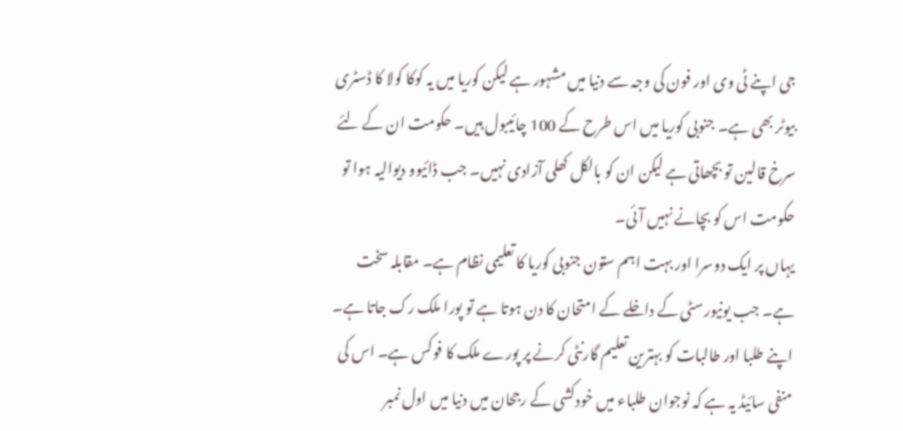جی اپنے ٹی وی اور فون کی وجہ سے دنیا میں مشہور ہے لیکن کوریا میں یہ کوکا کولا کا ڈسٹری بیوٹر بھی ہے۔ جنوبی کوریا میں اس طرح کے 100 چائیبول ہیں۔ حکومت ان کے لئے سرخ قالین تو بچھاتی ہے لیکن ان کو بالکل کھلی آزادی نہیں۔ جب ڈائیوو دیوالیہ ہوا تو حکومت اس کو بچانے نہیں آئی۔
یہاں پر ایک دوسرا اور بہت اہم ستون جنوبی کوریا کا تعلیمی نظام ہے۔ مقابلہ سخت ہے۔ جب یونیورسٹی کے داخلے کے امتحان کا دن ہوتا ہے تو پورا ملک رک جاتا ہے۔ اپنے طلبا اور طالبات کو بہترین تعلیم گارنٹی کرنے پر پورے ملک کا فوکس ہے۔ اس کی منفی سائیڈ یہ ہے کہ نوجوان طلباء میں خودکشی کے رجحان میں دنیا میں اول نمبر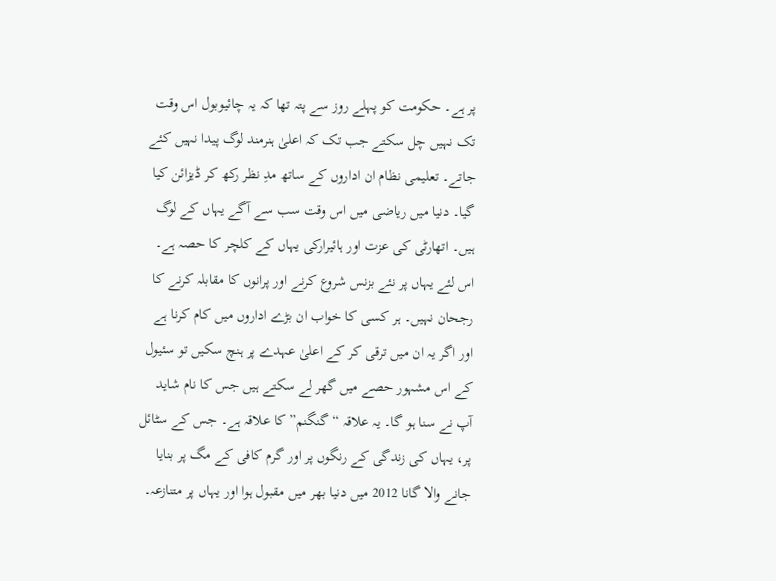پر ہے۔ حکومت کو پہلے روز سے پتہ تھا کہ یہ چائیوبول اس وقت تک نہیں چل سکتے جب تک کہ اعلیٰ ہنرمند لوگ پیدا نہیں کئے جاتے۔ تعلیمی نظام ان اداروں کے ساتھ مدِ نظر رکھ کر ڈیزائن کیا گیا۔ دنیا میں ریاضی میں اس وقت سب سے آگے یہاں کے لوگ ہیں۔ اتھارٹی کی عزت اور ہائیرارکی یہاں کے کلچر کا حصہ ہے۔ اس لئے یہاں پر نئے بزنس شروع کرنے اور پرانوں کا مقابلہ کرنے کا رجحان نہیں۔ ہر کسی کا خواب ان بڑے اداروں میں کام کرنا ہے اور اگر یہ ان میں ترقی کر کے اعلیٰ عہدے پر ہنچ سکیں تو سئیول کے اس مشہور حصے میں گھر لے سکتے ہیں جس کا نام شاید آپ نے سنا ہو گا۔ یہ علاقہ “گنگنم” کا علاقہ ہے۔ جس کے سٹائل پر، یہاں کی زندگی کے رنگوں پر اور گرم کافی کے مگ پر بنایا جانے والا گانا 2012 میں دنیا بھر میں مقبول ہوا اور یہاں پر متنازعہ۔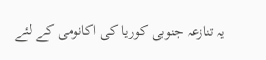یہ تنازعہ جنوبی کوریا کی اکانومی کے لئے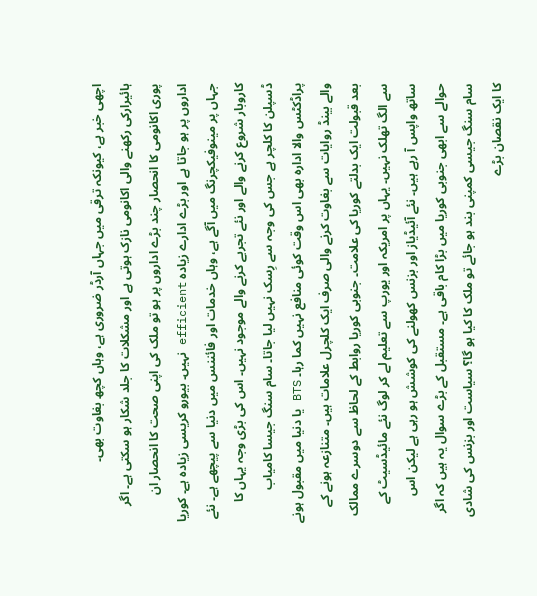اچھی خبر ہے، کیونکہ ترقی میں جہاں آرڈر ضروری ہے، وہاں کچھ بغاوت بھی۔
ہائیرارکی رکھنے والی اکانومی نازک ہوتی ہے اور مشکلات کا جلد شکار ہو سکتی ہے۔ اگر پوری اکانومی کا انحصار چند بڑے اداروں پر ہو تو ملک کی اپنی صحت کا انحصار ان اداروں پر ہو جاتا ہے اور بڑے ادارے زیادہ efficient نہیں۔ بیورو کریسی زیادہ ہے۔ کوریا جہاں پر مینوفیکچرنگ میں آگے ہے، وہاں خدمات اور فائننس میں دنیا سے پیچھے ہے۔ نئے کاروبار شروع کرنے والے اور نئے تجربے کرنے والے موجود نہیں۔ اس کی بڑی وجہ یہاں کا ڈسپلن کا کلچر ہے جس کی وجہ سے رِسک نہیں لیا جاتا۔ سام سنگ جیسا کامیاب پراڈکٹس والا ادارہ بھی اس وقت کوئی منافع نہیں کما رہا۔ BTS یا دنیا میں مقبول ہونے والے بینڈ روایات سے بغاوت کرنے والی صرف ایک کلچرل علامات ہیں۔ متنازعہ ہونے کے بعد قبولت ایک بدلتے کوریا کی علامت۔ جنوبی کوریا روابط کے لحاظ سے دوسرے ممالک سے الگ تھلک نہیں۔ یہاں پر امریکہ اور یورپ سے تعلیم لے کر لوگ نئے مائیڈسیٹ کے ساتھ واپس آ رہے ہیں۔ نئے آئیڈیاز اور بزنس کھولنے کی کوشش ہو رہی ہے لیکن اس حوالے سے ابھی جنوبی کوریا میں بڑا کام باقی ہے۔ مستقبل کے بڑے سوال یہ ہیں کہ اگر سام سنگ جیسی کمپنی بند ہو جائے تو ملک کا کیا ہو گا؟ سیاست اور بزنس کی شادی کا ایک نقصان بڑے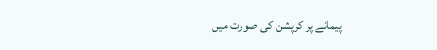پیمانے پر کرپشن کی صورت میں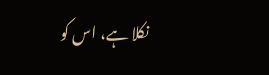نکلا ہے، اس کو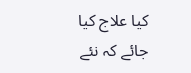کیا علاج کیا جائے کہ نئے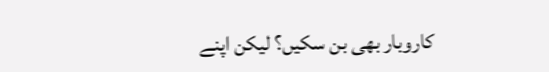کاروبار بھی بن سکیں؟ لیکن اپنے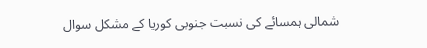شمالی ہمسائے کی نسبت جنوبی کوریا کے مشکل سوال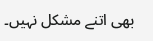بھی اتنے مشکل نہیں۔